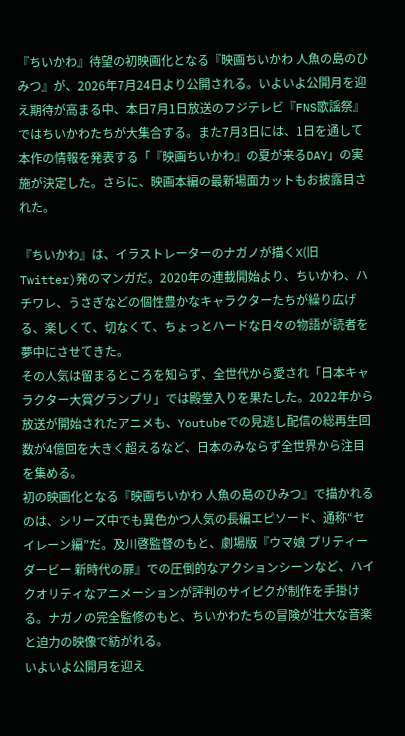『ちいかわ』待望の初映画化となる『映画ちいかわ 人魚の島のひみつ』が、2026年7月24日より公開される。いよいよ公開月を迎え期待が高まる中、本日7月1日放送のフジテレビ『FNS歌謡祭』ではちいかわたちが大集合する。また7月3日には、1日を通して本作の情報を発表する「『映画ちいかわ』の夏が来るDAY」の実施が決定した。さらに、映画本編の最新場面カットもお披露目された。

『ちいかわ』は、イラストレーターのナガノが描くX(旧 Twitter)発のマンガだ。2020年の連載開始より、ちいかわ、ハチワレ、うさぎなどの個性豊かなキャラクターたちが繰り広げる、楽しくて、切なくて、ちょっとハードな日々の物語が読者を夢中にさせてきた。
その人気は留まるところを知らず、全世代から愛され「日本キャラクター大賞グランプリ」では殿堂入りを果たした。2022年から放送が開始されたアニメも、Youtubeでの見逃し配信の総再生回数が4億回を大きく超えるなど、日本のみならず全世界から注目を集める。
初の映画化となる『映画ちいかわ 人魚の島のひみつ』で描かれるのは、シリーズ中でも異色かつ人気の長編エピソード、通称“セイレーン編”だ。及川啓監督のもと、劇場版『ウマ娘 プリティーダービー 新時代の扉』での圧倒的なアクションシーンなど、ハイクオリティなアニメーションが評判のサイピクが制作を手掛ける。ナガノの完全監修のもと、ちいかわたちの冒険が壮大な音楽と迫力の映像で紡がれる。
いよいよ公開月を迎え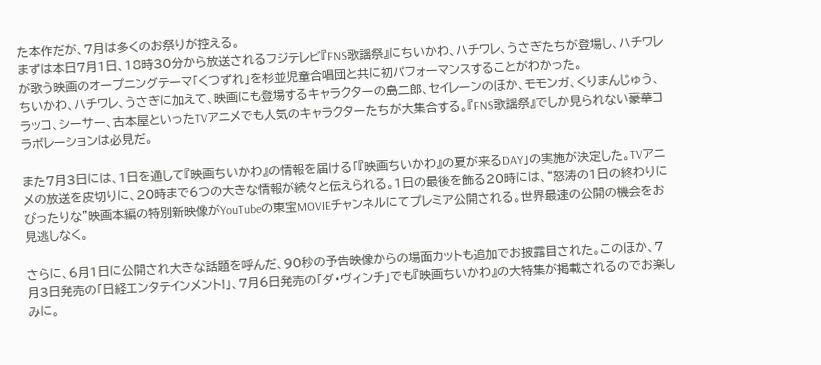た本作だが、7月は多くのお祭りが控える。
まずは本日7月1日、18時30分から放送されるフジテレビ『FNS歌謡祭』にちいかわ、ハチワレ、うさぎたちが登場し、ハチワレが歌う映画のオープニングテーマ「くつずれ」を杉並児童合唱団と共に初パフォーマンスすることがわかった。
ちいかわ、ハチワレ、うさぎに加えて、映画にも登場するキャラクターの島二郎、セイレーンのほか、モモンガ、くりまんじゅう、ラッコ、シーサー、古本屋といったTVアニメでも人気のキャラクターたちが大集合する。『FNS歌謡祭』でしか見られない豪華コラボレーションは必見だ。

また7月3日には、1日を通して『映画ちいかわ』の情報を届ける「『映画ちいかわ』の夏が来るDAY」の実施が決定した。TVアニメの放送を皮切りに、20時まで6つの大きな情報が続々と伝えられる。1日の最後を飾る20時には、“怒涛の1日の終わりにぴったりな”映画本編の特別新映像がYouTubeの東宝MOVIEチャンネルにてプレミア公開される。世界最速の公開の機会をお見逃しなく。

さらに、6月1日に公開され大きな話題を呼んだ、90秒の予告映像からの場面カットも追加でお披露目された。このほか、7月3日発売の「日経エンタテインメント!」、7月6日発売の「ダ・ヴィンチ」でも『映画ちいかわ』の大特集が掲載されるのでお楽しみに。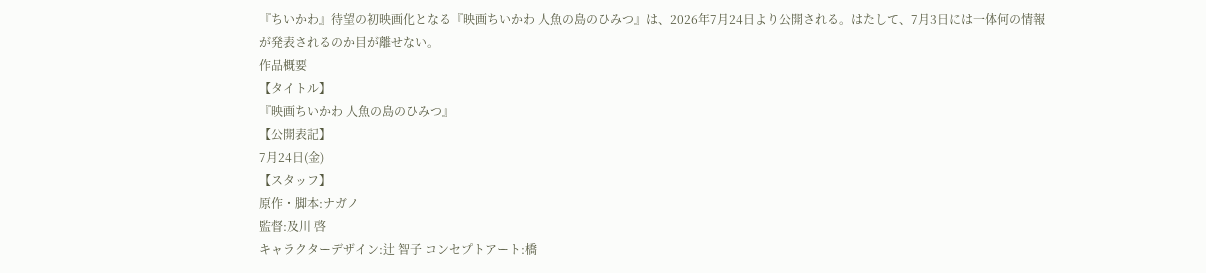『ちいかわ』待望の初映画化となる『映画ちいかわ 人魚の島のひみつ』は、2026年7月24日より公開される。はたして、7月3日には一体何の情報が発表されるのか目が離せない。
作品概要
【タイトル】
『映画ちいかわ 人魚の島のひみつ』
【公開表記】
7月24日(金)
【スタッフ】
原作・脚本:ナガノ
監督:及川 啓
キャラクターデザイン:辻 智子 コンセプトアート:橋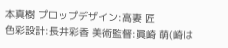本真樹 プロップデザイン:高妻 匠
色彩設計:長井彩香 美術監督:眞崎 萌(崎は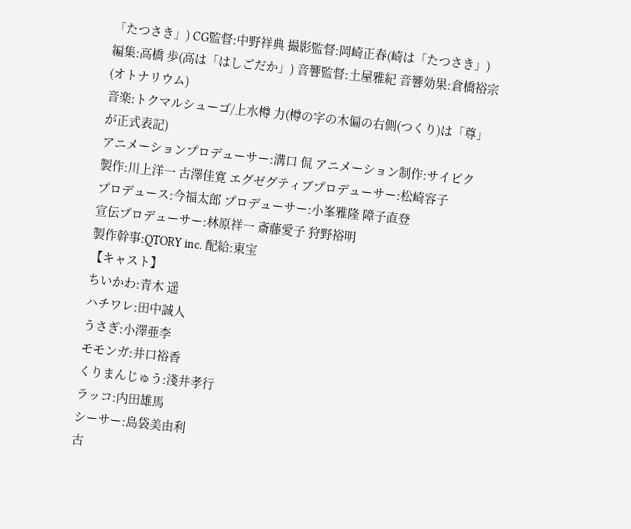「たつさき」) CG監督:中野祥典 撮影監督:岡崎正春(崎は「たつさき」) 編集:高橋 歩(高は「はしごだか」) 音響監督:土屋雅紀 音響効果:倉橋裕宗(オトナリウム)
音楽:トクマルシューゴ/上水樽 力(樽の字の木偏の右側(つくり)は「尊」が正式表記)
アニメーションプロデューサー:溝口 侃 アニメーション制作:サイピク
製作:川上洋一 古澤佳寛 エグゼグティブプロデューサー:松崎容子
プロデュース:今福太郎 プロデューサー:小峯雅隆 障子直登
宣伝プロデューサー:林原祥一 斎藤愛子 狩野裕明
製作幹事:QTORY inc. 配給:東宝
【キャスト】
ちいかわ:青木 遥
ハチワレ:田中誠人
うさぎ:小澤亜李
モモンガ:井口裕香
くりまんじゅう:淺井孝行
ラッコ:内田雄馬
シーサー:島袋美由利
古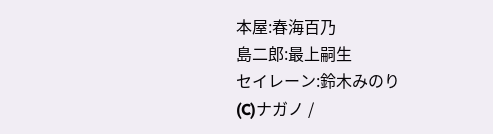本屋:春海百乃
島二郎:最上嗣生
セイレーン:鈴木みのり
(C)ナガノ /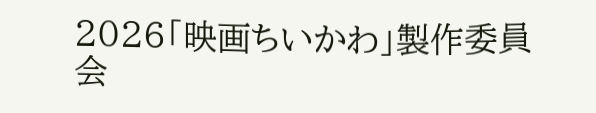2026「映画ちいかわ」製作委員会